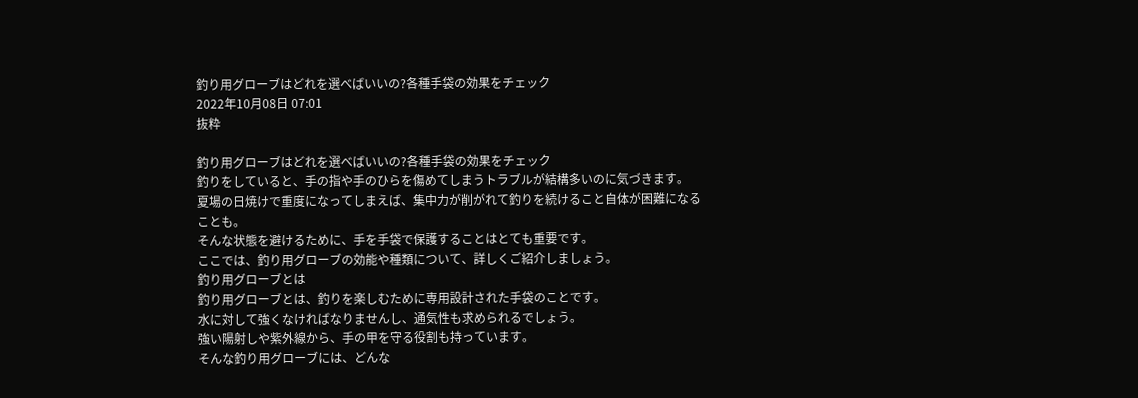釣り用グローブはどれを選べばいいの?各種手袋の効果をチェック
2022年10月08日 07:01
抜粋

釣り用グローブはどれを選べばいいの?各種手袋の効果をチェック
釣りをしていると、手の指や手のひらを傷めてしまうトラブルが結構多いのに気づきます。
夏場の日焼けで重度になってしまえば、集中力が削がれて釣りを続けること自体が困難になることも。
そんな状態を避けるために、手を手袋で保護することはとても重要です。
ここでは、釣り用グローブの効能や種類について、詳しくご紹介しましょう。
釣り用グローブとは
釣り用グローブとは、釣りを楽しむために専用設計された手袋のことです。
水に対して強くなければなりませんし、通気性も求められるでしょう。
強い陽射しや紫外線から、手の甲を守る役割も持っています。
そんな釣り用グローブには、どんな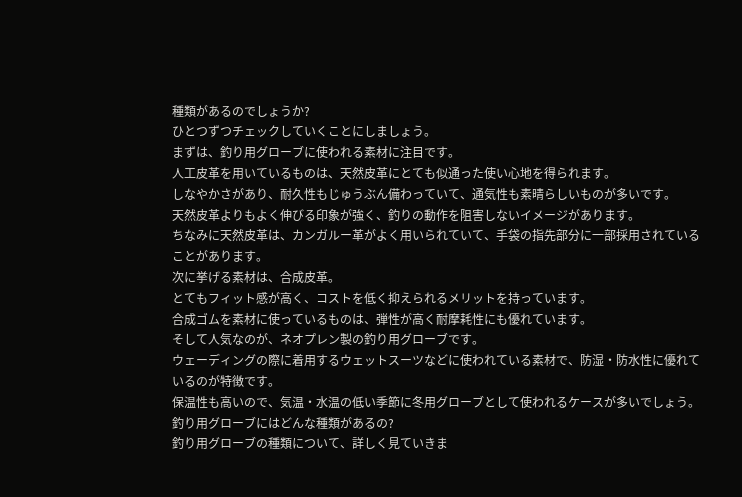種類があるのでしょうか?
ひとつずつチェックしていくことにしましょう。
まずは、釣り用グローブに使われる素材に注目です。
人工皮革を用いているものは、天然皮革にとても似通った使い心地を得られます。
しなやかさがあり、耐久性もじゅうぶん備わっていて、通気性も素晴らしいものが多いです。
天然皮革よりもよく伸びる印象が強く、釣りの動作を阻害しないイメージがあります。
ちなみに天然皮革は、カンガルー革がよく用いられていて、手袋の指先部分に一部採用されていることがあります。
次に挙げる素材は、合成皮革。
とてもフィット感が高く、コストを低く抑えられるメリットを持っています。
合成ゴムを素材に使っているものは、弾性が高く耐摩耗性にも優れています。
そして人気なのが、ネオプレン製の釣り用グローブです。
ウェーディングの際に着用するウェットスーツなどに使われている素材で、防湿・防水性に優れているのが特徴です。
保温性も高いので、気温・水温の低い季節に冬用グローブとして使われるケースが多いでしょう。
釣り用グローブにはどんな種類があるの?
釣り用グローブの種類について、詳しく見ていきま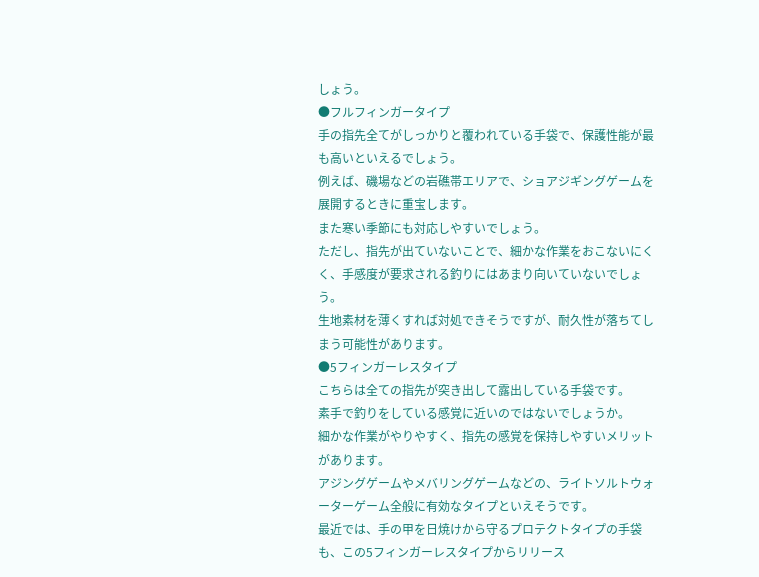しょう。
●フルフィンガータイプ
手の指先全てがしっかりと覆われている手袋で、保護性能が最も高いといえるでしょう。
例えば、磯場などの岩礁帯エリアで、ショアジギングゲームを展開するときに重宝します。
また寒い季節にも対応しやすいでしょう。
ただし、指先が出ていないことで、細かな作業をおこないにくく、手感度が要求される釣りにはあまり向いていないでしょう。
生地素材を薄くすれば対処できそうですが、耐久性が落ちてしまう可能性があります。
●5フィンガーレスタイプ
こちらは全ての指先が突き出して露出している手袋です。
素手で釣りをしている感覚に近いのではないでしょうか。
細かな作業がやりやすく、指先の感覚を保持しやすいメリットがあります。
アジングゲームやメバリングゲームなどの、ライトソルトウォーターゲーム全般に有効なタイプといえそうです。
最近では、手の甲を日焼けから守るプロテクトタイプの手袋も、この5フィンガーレスタイプからリリース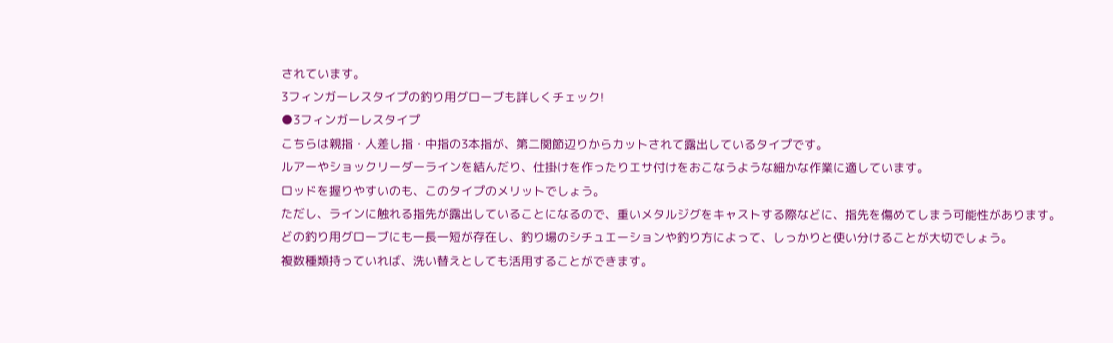されています。
3フィンガーレスタイプの釣り用グローブも詳しくチェック!
●3フィンガーレスタイプ
こちらは親指・人差し指・中指の3本指が、第二関節辺りからカットされて露出しているタイプです。
ルアーやショックリーダーラインを結んだり、仕掛けを作ったりエサ付けをおこなうような細かな作業に適しています。
ロッドを握りやすいのも、このタイプのメリットでしょう。
ただし、ラインに触れる指先が露出していることになるので、重いメタルジグをキャストする際などに、指先を傷めてしまう可能性があります。
どの釣り用グローブにも一長一短が存在し、釣り場のシチュエーションや釣り方によって、しっかりと使い分けることが大切でしょう。
複数種類持っていれば、洗い替えとしても活用することができます。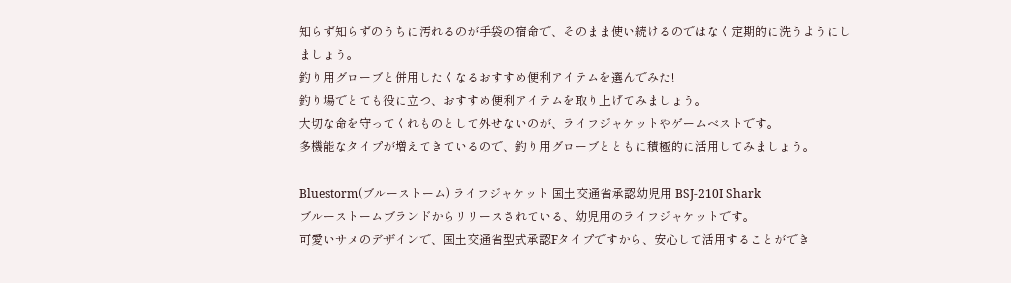知らず知らずのうちに汚れるのが手袋の宿命で、そのまま使い続けるのではなく定期的に洗うようにしましょう。
釣り用グローブと併用したくなるおすすめ便利アイテムを選んでみた!
釣り場でとても役に立つ、おすすめ便利アイテムを取り上げてみましょう。
大切な命を守ってくれものとして外せないのが、ライフジャケットやゲームベストです。
多機能なタイプが増えてきているので、釣り用グローブとともに積極的に活用してみましょう。

Bluestorm(ブルーストーム) ライフジャケット 国土交通省承認幼児用 BSJ-210I Shark
ブルーストームブランドからリリースされている、幼児用のライフジャケットです。
可愛いサメのデザインで、国土交通省型式承認Fタイプですから、安心して活用することができ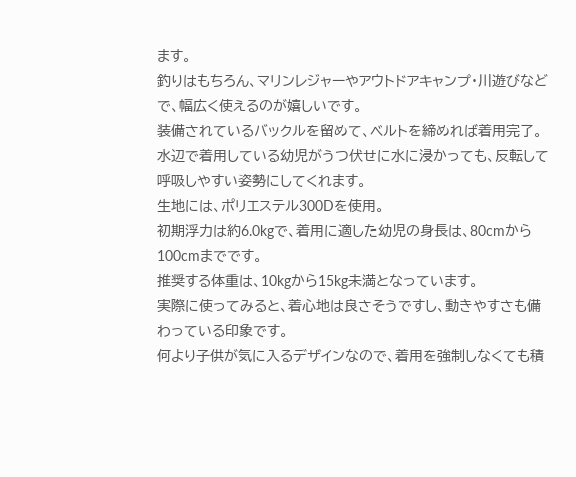ます。
釣りはもちろん、マリンレジャーやアウトドアキャンプ・川遊びなどで、幅広く使えるのが嬉しいです。
装備されているバックルを留めて、ベルトを締めれば着用完了。
水辺で着用している幼児がうつ伏せに水に浸かっても、反転して呼吸しやすい姿勢にしてくれます。
生地には、ポリエステル300Dを使用。
初期浮力は約6.0kgで、着用に適した幼児の身長は、80cmから100cmまでです。
推奨する体重は、10kgから15kg未満となっています。
実際に使ってみると、着心地は良さそうですし、動きやすさも備わっている印象です。
何より子供が気に入るデザインなので、着用を強制しなくても積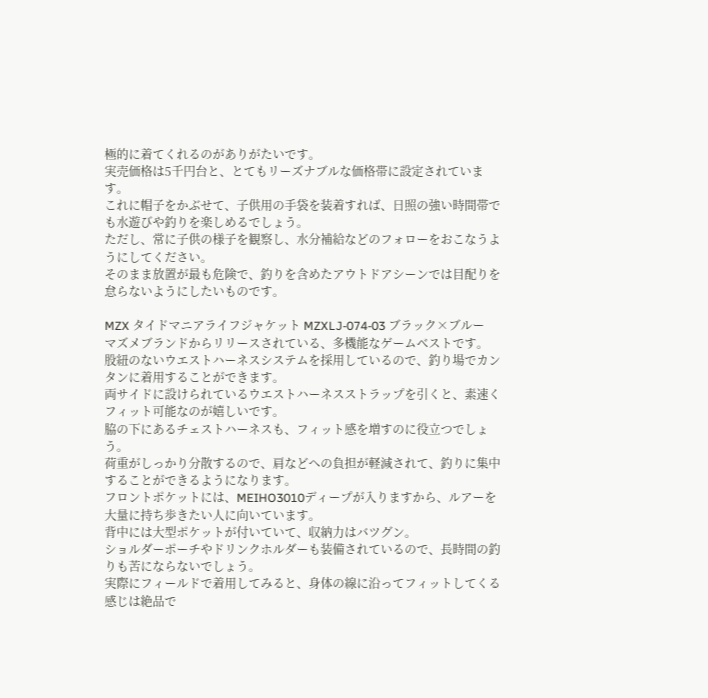極的に着てくれるのがありがたいです。
実売価格は5千円台と、とてもリーズナブルな価格帯に設定されています。
これに帽子をかぶせて、子供用の手袋を装着すれば、日照の強い時間帯でも水遊びや釣りを楽しめるでしょう。
ただし、常に子供の様子を観察し、水分補給などのフォローをおこなうようにしてください。
そのまま放置が最も危険で、釣りを含めたアウトドアシーンでは目配りを怠らないようにしたいものです。

MZX タイドマニアライフジャケット MZXLJ-074-03 ブラック×ブルー
マズメブランドからリリースされている、多機能なゲームベストです。
股紐のないウエストハーネスシステムを採用しているので、釣り場でカンタンに着用することができます。
両サイドに設けられているウエストハーネスストラップを引くと、素速くフィット可能なのが嬉しいです。
脇の下にあるチェストハーネスも、フィット感を増すのに役立つでしょう。
荷重がしっかり分散するので、肩などへの負担が軽減されて、釣りに集中することができるようになります。
フロントポケットには、MEIHO3010ディープが入りますから、ルアーを大量に持ち歩きたい人に向いています。
背中には大型ポケットが付いていて、収納力はバツグン。
ショルダーポーチやドリンクホルダーも装備されているので、長時間の釣りも苦にならないでしょう。
実際にフィールドで着用してみると、身体の線に沿ってフィットしてくる感じは絶品で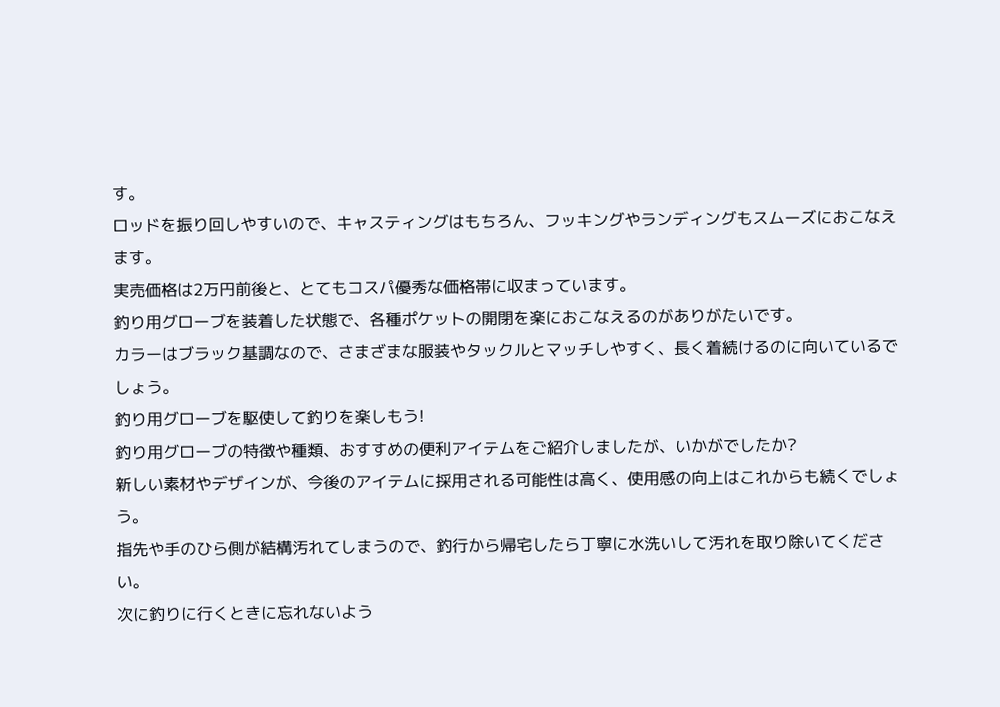す。
ロッドを振り回しやすいので、キャスティングはもちろん、フッキングやランディングもスムーズにおこなえます。
実売価格は2万円前後と、とてもコスパ優秀な価格帯に収まっています。
釣り用グローブを装着した状態で、各種ポケットの開閉を楽におこなえるのがありがたいです。
カラーはブラック基調なので、さまざまな服装やタックルとマッチしやすく、長く着続けるのに向いているでしょう。
釣り用グローブを駆使して釣りを楽しもう!
釣り用グローブの特徴や種類、おすすめの便利アイテムをご紹介しましたが、いかがでしたか?
新しい素材やデザインが、今後のアイテムに採用される可能性は高く、使用感の向上はこれからも続くでしょう。
指先や手のひら側が結構汚れてしまうので、釣行から帰宅したら丁寧に水洗いして汚れを取り除いてください。
次に釣りに行くときに忘れないよう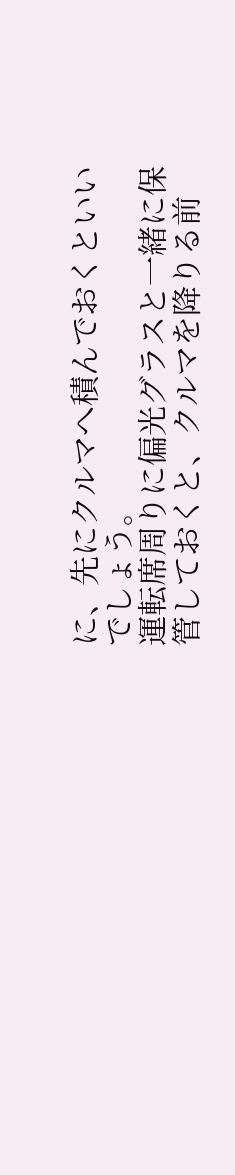に、先にクルマへ積んでおくといいでしょう。
運転席周りに偏光グラスと一緒に保管しておくと、クルマを降りる前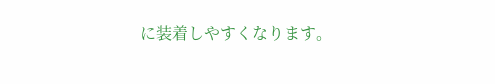に装着しやすくなります。